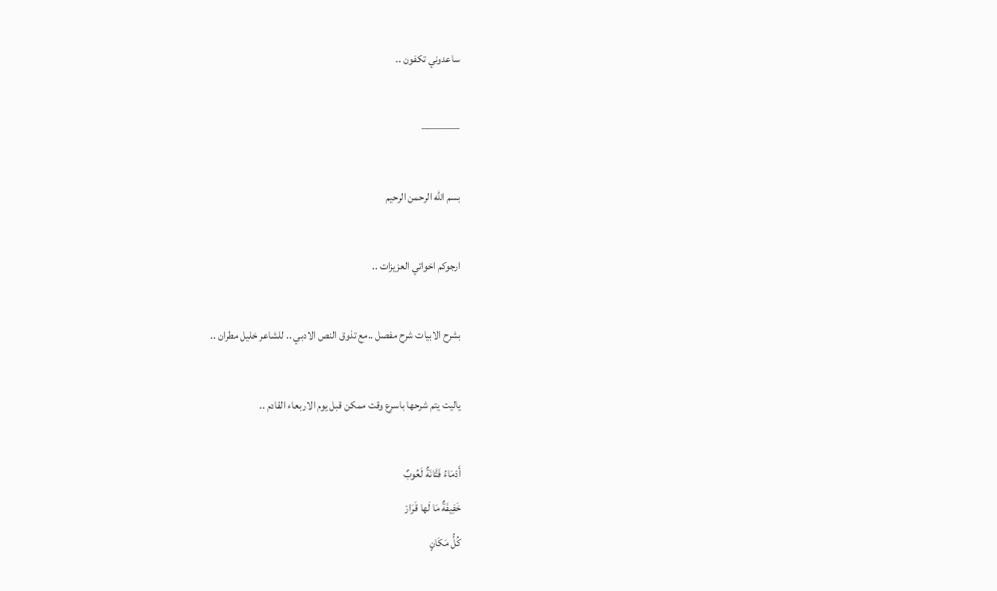ساعدوني تكفون ..

———–

بسم الله الرحمن الرحيم

ارجوكم اخواتي العزيزات ..

بشرح الابيات شرح مفصل ..مع تذوق النص الادبي .. للشاعر خليل مطران ..

ياليت يتم شرحها باسرع وقت ممكن قبل يوم الاربعاء القادم ..

أَدْمَاءُ فَتَّانَةٌ لَعُوبٌ
خَفِيفَةٌ مَا لَها قَرَارْ
كُلُّ مَكَانٍ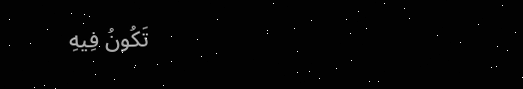تَكُونُ فِيهِ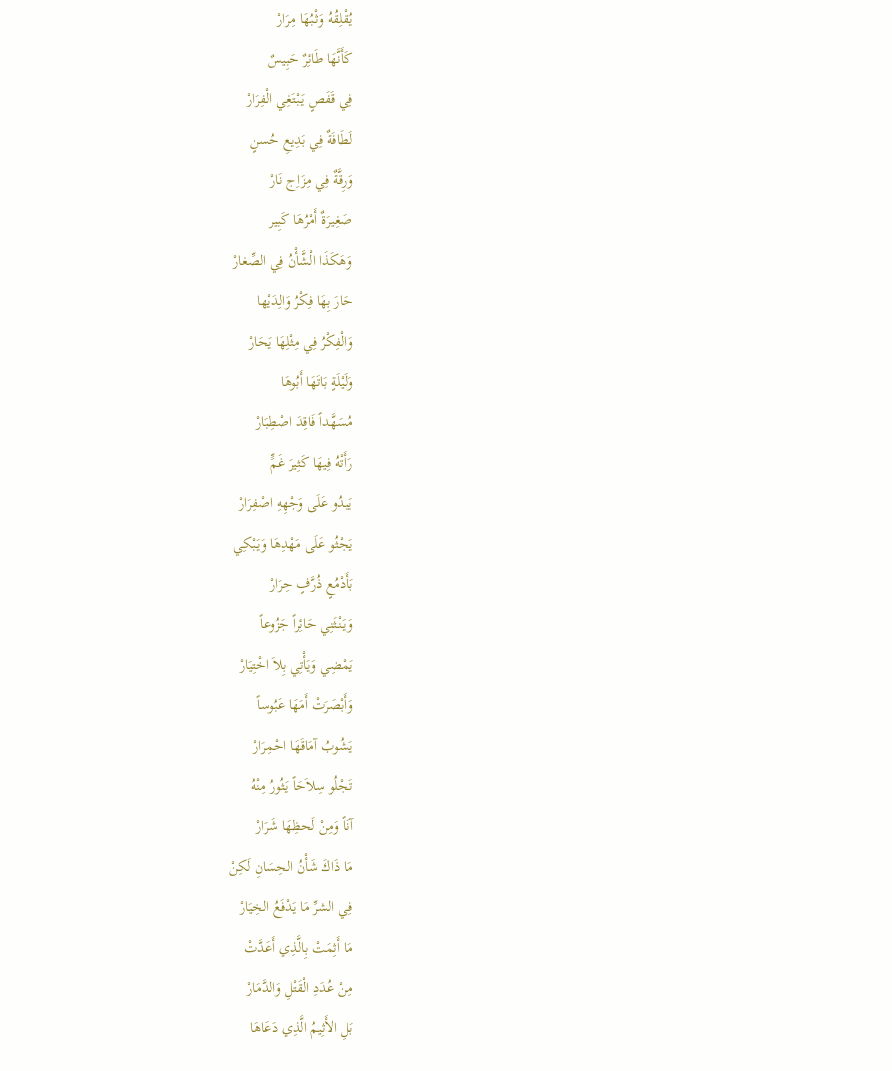يُقْلِقُهُ وَثْبُهَا مِرَارْ
كَأَنَّهَا طَائِرٌ حَبِيسٌ
فِي قَفَصٍ يَبْتَغِي الْفِرَارْ
لَطَافَةٌ فِي بَدِيعِ حُسنٍ
وَرِقَّةٌ فِي مِزَاِج نَارْ
صَغِيرَةٌ أَمْرُهَا كَبِير
وَهَكَذَا الْشَّأْنُ فِي الصِّغارْ
حَارَ بِهَا فِكْرُ وَالِدَيْها
وَالْفِكْرُ فِي مِثْلِهَا يَحَارْ
وَلَيْلَةٍ بَاتَهَا أَبُوهَا
مُسَهَّداً فَاقِدَ اصْطِبَارْ
رَأَتْهُ فِيهَا كَثِيرَ غَمٍّ
يَبدُو عَلَى وَجْهِهِ اصْفِرَارْ
يَجْثُو عَلَى مَهْدِهَا وَيَبْكِي
بَأَدْمُعٍ ذُرَّفٍ حِرَارْ
وَيَنْثَنِي حَائِراً جَزُوعاً
يَمْضِي وَيَأْتِي بِلاَ اخْتِيَارْ
وَأَبْصَرَتْ أَمَهَا عَبُوساً
يَشُوبُ آمَاقَهَا احْمِرَارْ
تَجْلُو سِلاَحَاً يَثُورُ مِنْهُ
آنَاً وَمِنْ لَحظِهَا شَرَارْ
مَا ذَاكَ شَأْنُ الحِسَانِ لَكِنْ
فِي الشرِّ مَا يَدْفَعُ الخِيَارْ
مَا أَثِمَتْ بِالَّذِي أَعَدَّتْ
مِنْ عُدَدِ الْقَتْلِ وَالدَّمَارْ
بَلِ الأَثِيمُ الَّذِي دَعَاهَا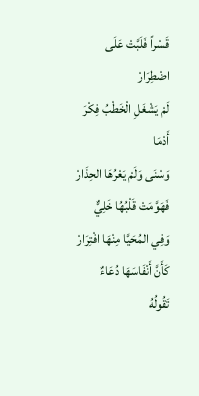قَسْراً فَلَبَّتْ عَلَى اضْطِرَارْ
لَمْ يَشْغَلِ الْخَطْبُ فِكْرَ أَدْمَا
وَسْنَى وَلَمْ يَعْرُهَا الحِذَارْ
فَهَوَّمَتْ قَلْبُهُا خَلِيٌّ
وَفِي المُحَيَّا مِنْهَا افْتِرَارْ
كَأَنَّ أَنْفَاسَهَا دُعَاءٌ
تَقُولُهُ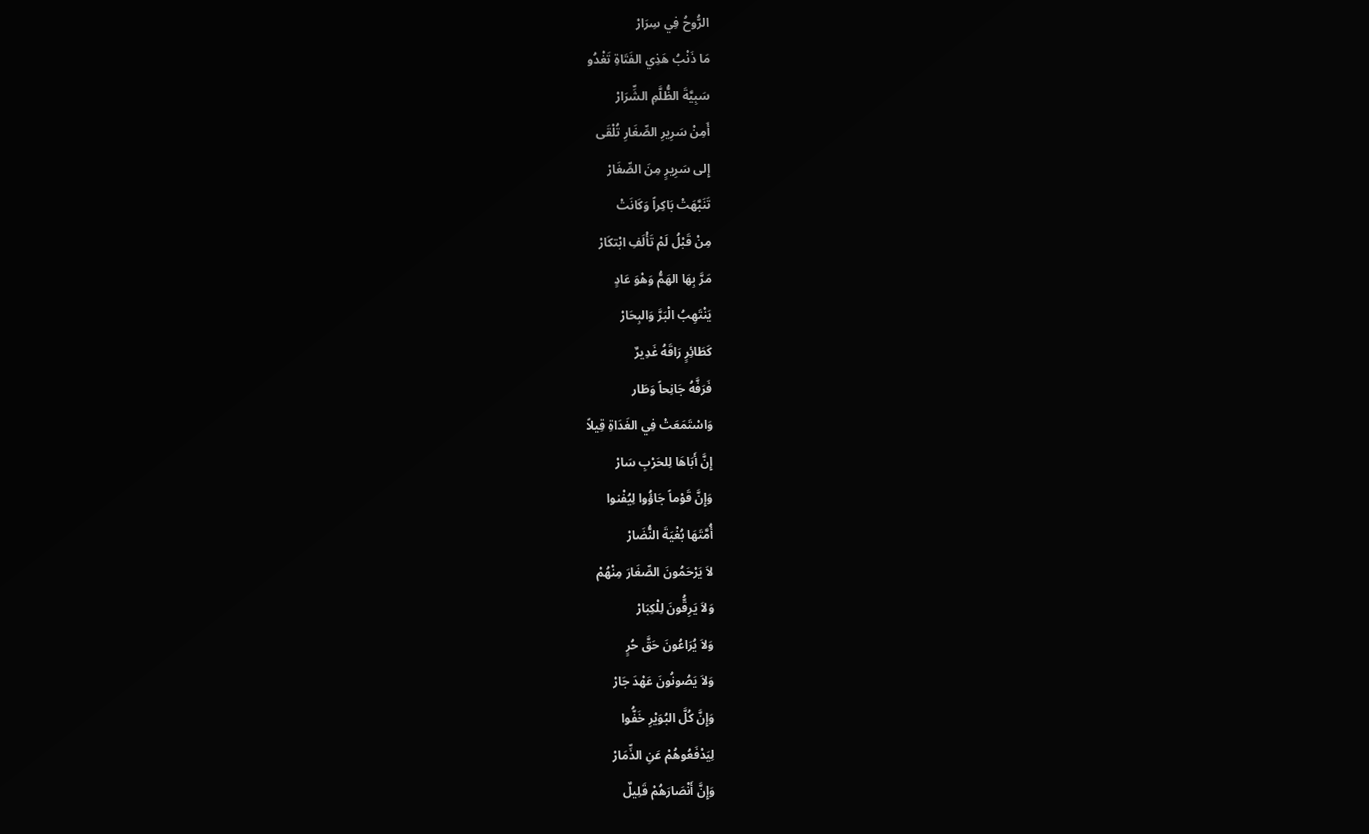الرُّوحُ فِي سِرَارْ
مَا ذَنْبُ هَذِي الفَتَاةِ تَغْدُو
سَبِيَّةَ الظُّلَّمِ الشِّرَارْ
أَمِنْ سَرِيرِ الصِّغَارِ تُلْقَى
إِلى سَرِيرٍ مِنَ الصِّغَارْ
تَنَبَّهَتْ بَاكِراً وَكَانَتْ
مِنْ قَبْلُ لَمْ تَأْلَفِ ابْتكَارْ
مَرَّ بِهَا الهَمُّ وَهْوَ عَادٍ
يَنْتَهِبُ الْبَرَّ وَالبِحَارْ
كَطَائِرٍ رَاقَهُ غَدِيرٌ
فَرَفَّهُ جَانِحاً وَطَار
وَاسْتَمَعَتْ فِي الغَدَاةِ قِيلاً
إِنَّ أَبَاهَا لِلحَرْبِ سَارْ
وَإِنَّ قَوْماً جَاؤُوا لِيُفْنوا
أُمَّتَهَا بُغْيَةَ النُّضَارْ
لاَ يَرْحَمُونَ الصِّغَارَ مِنْهُمْ
وَلاَ يَرِقُّونَ لِلْكِبَارْ
وَلاَ يُرَاعُونَ حَقَّ حُرٍ
وَلاَ يَصُونُونَ عَهْدَ جَارْ
وَإِنَّ كُلَّ البُوَيْرِ خَفُّوا
لِيَدْفَعُوهُمْ عَنِ الذِّمَارْ
وَإِنَّ أَنْصَارَهُمْ قَلِيلٌ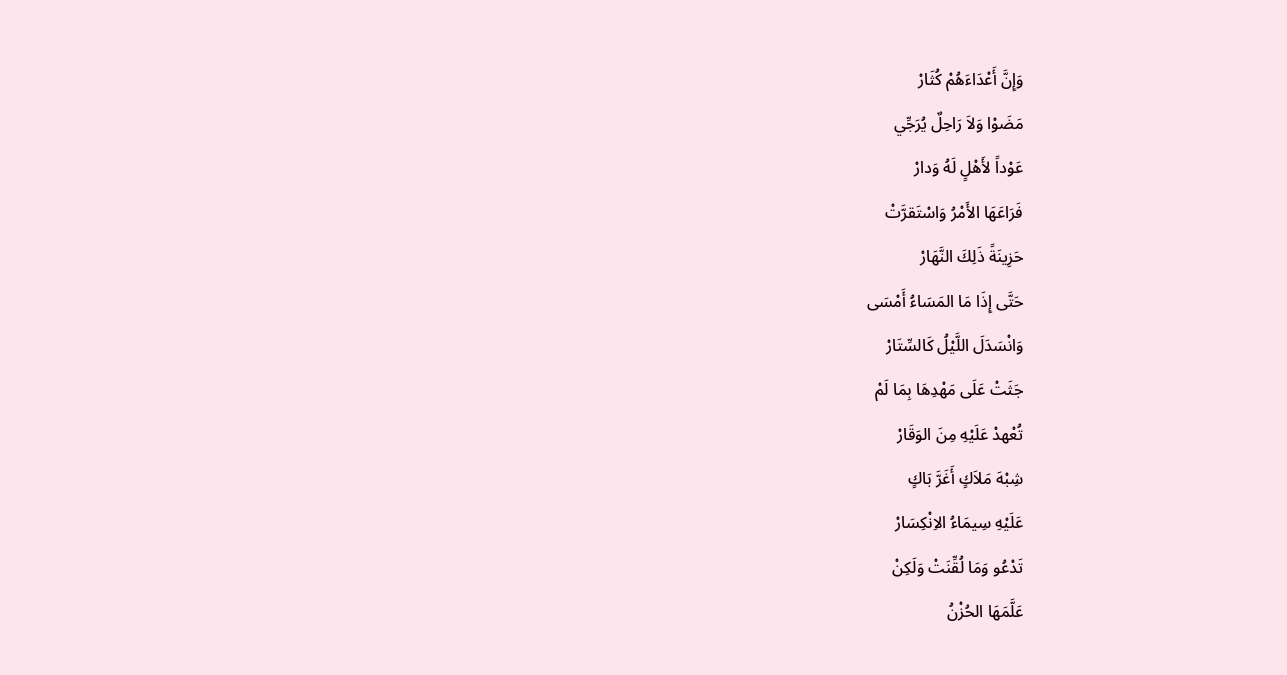وَإِنَّ أَعْدَاءَهُمْ كُثَارْ
مَضَوْا وَلاَ رَاحِلٌ يُرَجِّي
عَوْداً لأَهْلٍ لَهُ وَدارْ
فَرَاعَهَا الأَمْرُ وَاسْتَقرَّتْ
حَزِينَةً ذَلِكَ النَّهَارْ
حَتَّى إِذَا مَا المَسَاءُ أَمْسَى
وَانْسَدَلَ اللَّيْلُ كَالسِّتَارْ
جَثَتْ عَلَى مَهْدِهَا بِمَا لَمْ
تُعْهدْ عَلَيْهِ مِنَ الوَقَارْ
شِبْهَ مَلاَكٍ أَغَرَّ بَاكٍ
عَلَيْهِ سِيمَاءُ الاِنْكِسَارْ
تَدْعُو وَمَا لُقِّنَتْ وَلَكِنْ
عَلَّمَهَا الحُزْنُ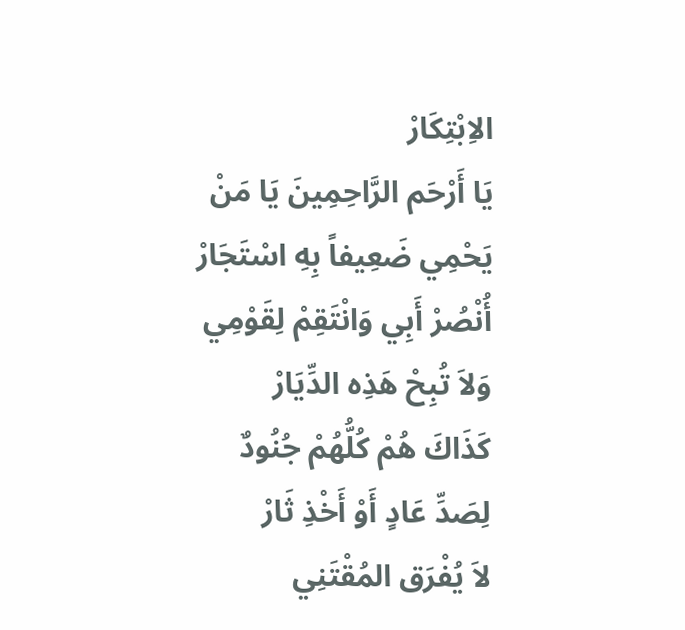الاِبْتِكَارْ
يَا أَرْحَم الرَّاحِمِينَ يَا مَنْ
يَحْمِي ضَعِيفاً بِهِ اسْتَجَارْ
أُنْصُرْ أَبِي وَانْتَقِمْ لِقَوْمِي
وَلاَ تُبِحْ هَذِه الدِّيَارْ
كَذَاكَ هُمْ كُلُّهُمْ جُنُودٌ
لِصَدِّ عَادٍ أَوْ أَخْذِ ثَارْ
لاَ يُفْرَق المُقْتَنِي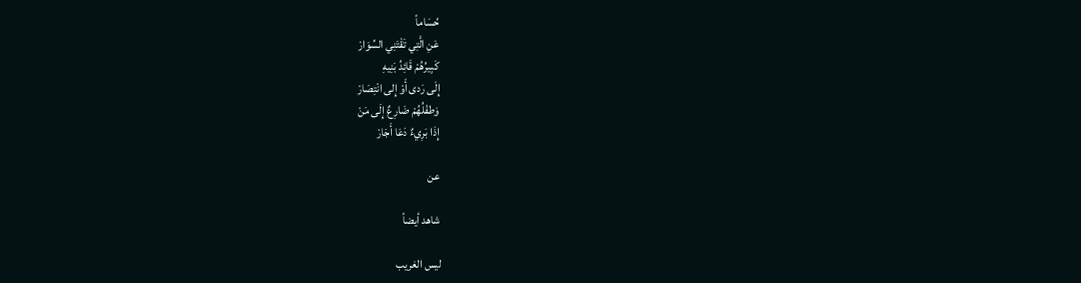حُسَاماً
عَنِ الَّتِي تَقْتَنِي السِّوَارْ
كَبِيرُهُمْ قَائِدُ بَنِيهِ
إِلَى رَدى أَوْ إِلى انْتِصَارْ
وَطفْلُهُمْ ضَارِعٌ إِلَى مَنْ
إِذَا بَرِيءٌ دَعَا أَجَارْ

عن

شاهد أيضاً

ليس الغريب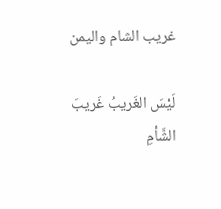غريب الشام واليمن

لَيْسَ الغَريبُ غَريبَ الشَّأمِ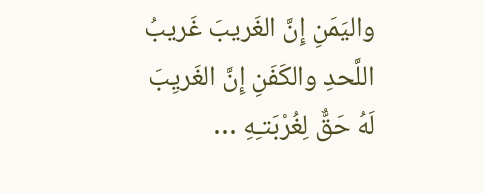واليَمَنِ إِنَّ الغَريبَ غَريبُ اللَّحدِ والكَفَنِ إِنَّ الغَريِبَ لَهُ حَقٌّ لِغُرْبَتـِهِ …